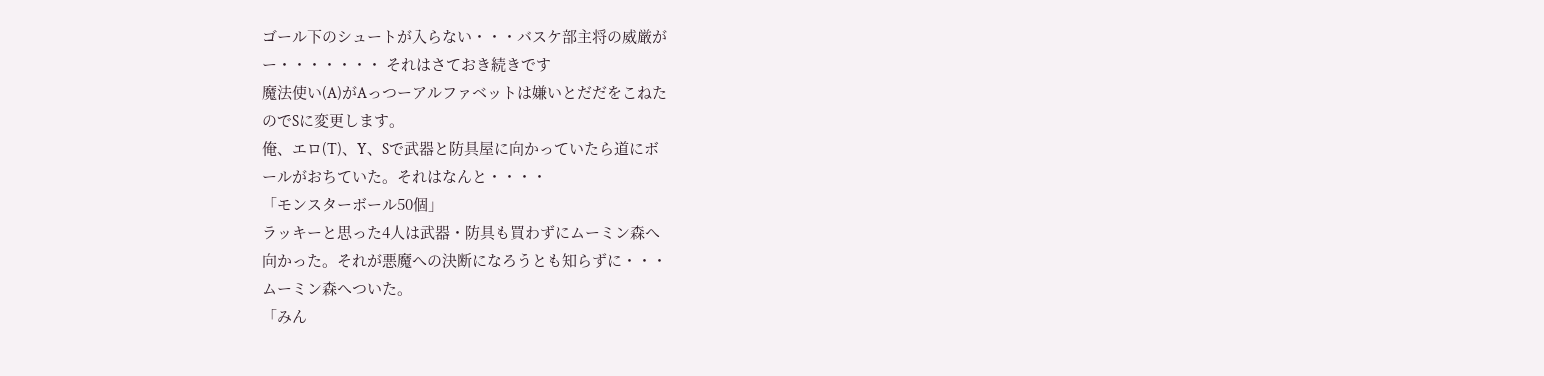ゴール下のシュートが入らない・・・バスケ部主将の威厳が
ー・・・・・・・ それはさておき続きです
魔法使い(A)がAっつーアルファベットは嫌いとだだをこねた
のでSに変更します。
俺、エロ(T)、Y、Sで武器と防具屋に向かっていたら道にボ
ールがおちていた。それはなんと・・・・
「モンスターボール50個」
ラッキーと思った4人は武器・防具も買わずにムーミン森へ
向かった。それが悪魔への決断になろうとも知らずに・・・
ムーミン森へついた。
「みん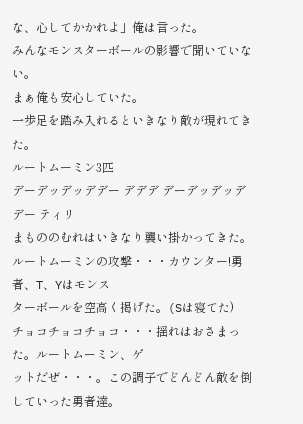な、心してかかれよ」俺は言った。
みんなモンスターボールの影響で聞いていない。
まぁ俺も安心していた。
一歩足を踏み入れるといきなり敵が現れてきた。
ルートムーミン3匹
デーデッデッデデー デデデ デーデッデッデデー ティリ
まもののむれはいきなり襲い掛かってきた。
ルートムーミンの攻撃・・・カウンター!勇者、T、Yはモンス
ターボールを空高く掲げた。(Sは寝てた)
チョコチョコチョコ・・・揺れはおさまった。ルートムーミン、ゲ
ットだぜ・・・。この調子でどんどん敵を倒していった勇者達。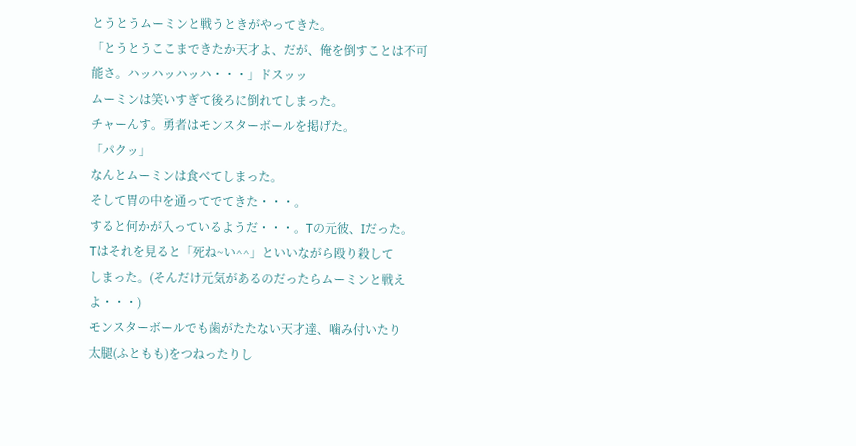とうとうムーミンと戦うときがやってきた。
「とうとうここまできたか天才よ、だが、俺を倒すことは不可
能さ。ハッハッハッハ・・・」ドスッッ
ムーミンは笑いすぎて後ろに倒れてしまった。
チャーんす。勇者はモンスターボールを掲げた。
「パクッ」
なんとムーミンは食べてしまった。
そして胃の中を通ってでてきた・・・。
すると何かが入っているようだ・・・。Tの元彼、Iだった。
Tはそれを見ると「死ね~い^^」といいながら殴り殺して
しまった。(そんだけ元気があるのだったらムーミンと戦え
よ・・・)
モンスターボールでも歯がたたない天才達、噛み付いたり
太腿(ふともも)をつねったりし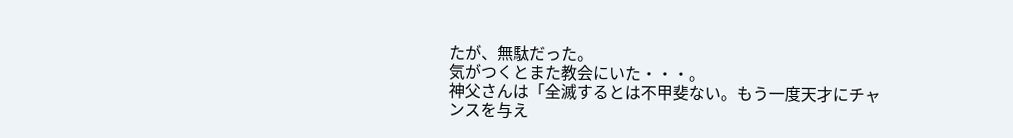たが、無駄だった。
気がつくとまた教会にいた・・・。
神父さんは「全滅するとは不甲斐ない。もう一度天才にチャ
ンスを与え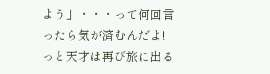よう」・・・って何回言ったら気が済むんだよ!
っと天才は再び旅に出る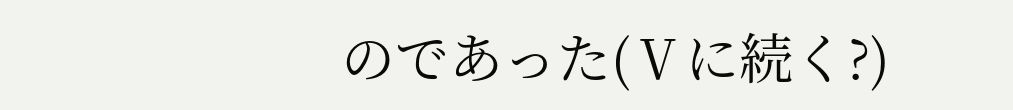のであった(Ⅴに続く?)